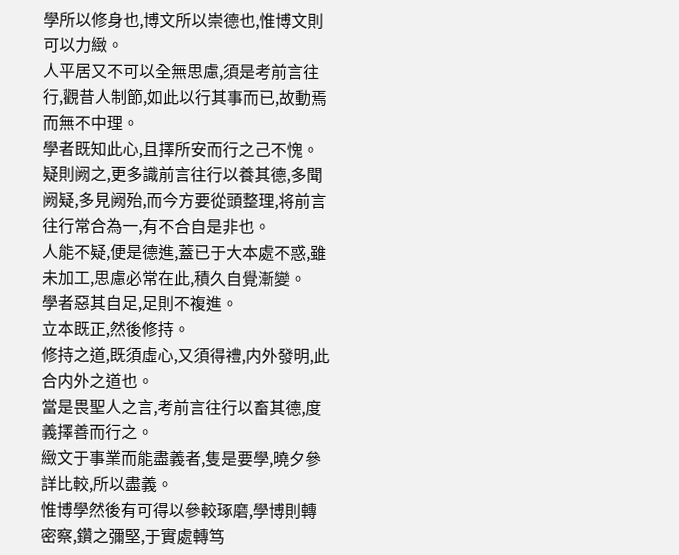學所以修身也,博文所以崇德也,惟博文則可以力緻。
人平居又不可以全無思慮,須是考前言往行,觀昔人制節,如此以行其事而已,故動焉而無不中理。
學者既知此心,且擇所安而行之己不愧。
疑則阙之,更多識前言往行以養其德,多聞阙疑,多見阙殆,而今方要從頭整理,将前言往行常合為一,有不合自是非也。
人能不疑,便是德進,蓋已于大本處不惑,雖未加工,思慮必常在此,積久自覺漸變。
學者惡其自足,足則不複進。
立本既正,然後修持。
修持之道,既須虛心,又須得禮,内外發明,此合内外之道也。
當是畏聖人之言,考前言往行以畜其德,度義擇善而行之。
緻文于事業而能盡義者,隻是要學,曉夕參詳比較,所以盡義。
惟博學然後有可得以參較琢磨,學博則轉密察,鑽之彌堅,于實處轉笃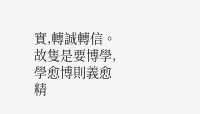實,轉誠轉信。
故隻是要博學,學愈博則義愈精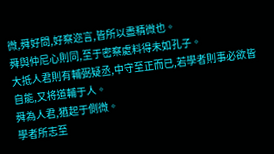微,舜好問,好察迩言,皆所以盡精微也。
舜與仲尼心則同,至于密察處料得未如孔子。
大抵人君則有輔弼疑丞,中守至正而已,若學者則事必欲皆自能,又将道輔于人。
舜為人君,猶起于側微。
學者所志至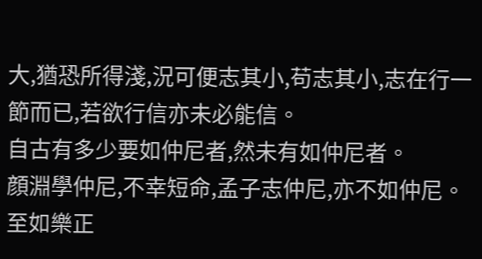大,猶恐所得淺,況可便志其小,苟志其小,志在行一節而已,若欲行信亦未必能信。
自古有多少要如仲尼者,然未有如仲尼者。
顔淵學仲尼,不幸短命,孟子志仲尼,亦不如仲尼。
至如樂正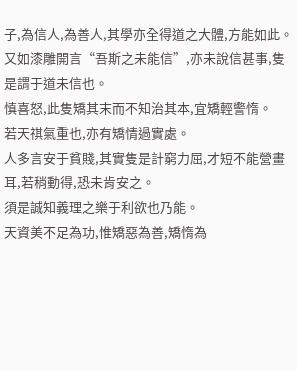子,為信人,為善人,其學亦全得道之大體,方能如此。
又如漆雕開言“吾斯之未能信”,亦未說信甚事,隻是謂于道未信也。
慎喜怒,此隻矯其末而不知治其本,宜矯輕警惰。
若天祺氣重也,亦有矯情過實處。
人多言安于貧賤,其實隻是計窮力屈,才短不能營畫耳,若稍動得,恐未肯安之。
須是誠知義理之樂于利欲也乃能。
天資美不足為功,惟矯惡為善,矯惰為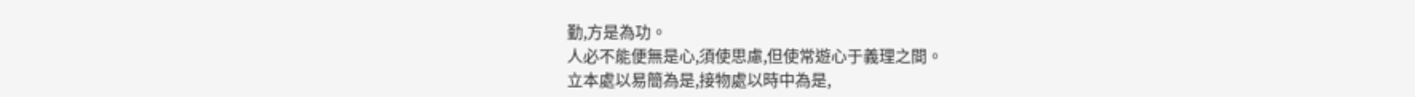勤,方是為功。
人必不能便無是心,須使思慮,但使常遊心于義理之間。
立本處以易簡為是,接物處以時中為是,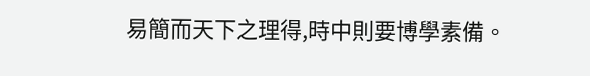易簡而天下之理得,時中則要博學素備。